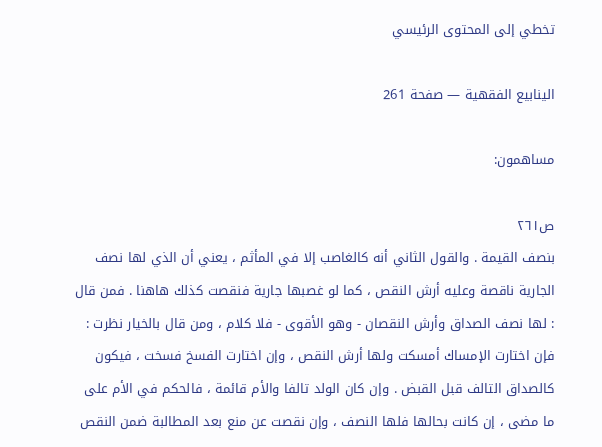تخطي إلى المحتوى الرئيسي

الينابيع الفقهية — صفحة 261

مساهمون:

ص٢٦١
بنصف القيمة . والقول الثاني أنه كالغاصب إلا في المأثم ، يعني أن الذي لها نصف الجارية ناقصة وعليه أرش النقص ، كما لو غصبها جارية فنقصت كذلك هاهنا . فمن قال : لها نصف الصداق وأرش النقصان - وهو الأقوى - فلا كلام ، ومن قال بالخيار نظرت : فإن اختارت الإمساك أمسكت ولها أرش النقص ، وإن اختارت الفسخ فسخت ، فيكون كالصداق التالف قبل القبض . وإن كان الولد تالفا والأم قائمة ، فالحكم في الأم على ما مضى ، إن كانت بحالها فلها النصف ، وإن نقصت عن منع بعد المطالبة ضمن النقص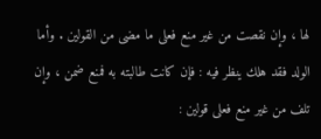لها ، وإن نقصت من غير منع فعلى ما مضى من القولين . وأما الولد فقد هلك ينظر فيه : فإن كانت طالبته به فمنع ضمن ، وإن تلف من غير منع فعلى قولين :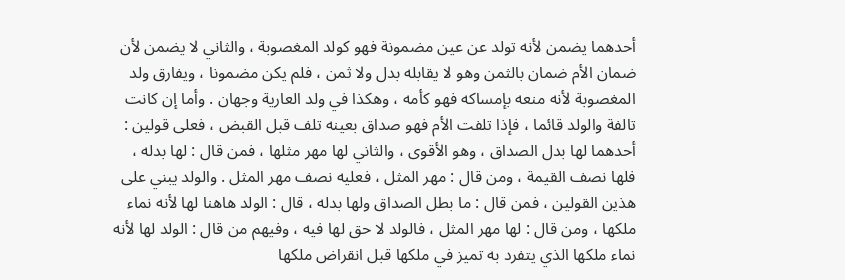أحدهما يضمن لأنه تولد عن عين مضمونة فهو كولد المغصوبة ، والثاني لا يضمن لأن ضمان الأم ضمان بالثمن وهو لا يقابله بدل ولا ثمن ، فلم يكن مضمونا ، ويفارق ولد المغصوبة لأنه منعه بإمساكه فهو كأمه ، وهكذا في ولد العارية وجهان . وأما إن كانت تالفة والولد قائما ، فإذا تلفت الأم فهو صداق بعينه تلف قبل القبض ، فعلى قولين : أحدهما لها بدل الصداق ، وهو الأقوى ، والثاني لها مهر مثلها ، فمن قال : لها بدله ، فلها نصف القيمة ، ومن قال : مهر المثل ، فعليه نصف مهر المثل . والولد يبني على هذين القولين ، فمن قال : ما بطل الصداق ولها بدله ، قال : الولد هاهنا لها لأنه نماء ملكها ، ومن قال : لها مهر المثل ، فالولد لا حق لها فيه ، وفيهم من قال : الولد لها لأنه نماء ملكها الذي يتفرد به تميز في ملكها قبل انقراض ملكها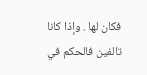فكان لها . وإذا كانا تالفين فالحكم في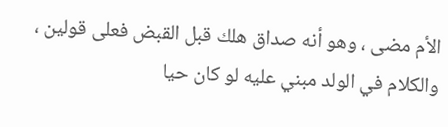الأم مضى ، وهو أنه صداق هلك قبل القبض فعلى قولين ، والكلام في الولد مبني عليه لو كان حيا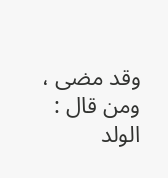وقد مضى ، ومن قال : الولد